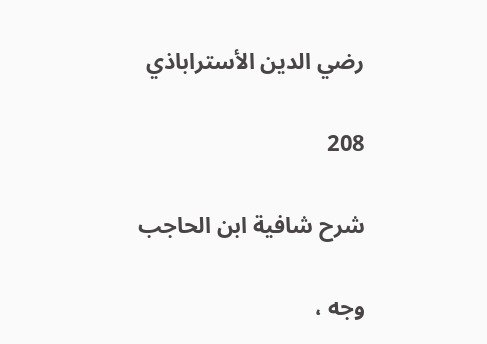رضي الدين الأستراباذي

208

شرح شافية ابن الحاجب

وجه ،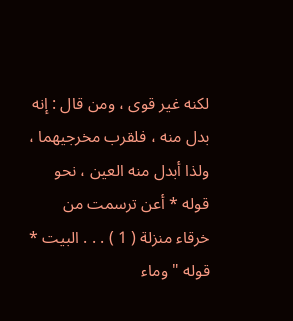لكنه غير قوى ، ومن قال : إنه بدل منه ، فلقرب مخرجيهما ، ولذا أبدل منه العين ، نحو قوله * أعن ترسمت من خرقاء منزلة ( 1 ) . . . البيت * قوله " وماء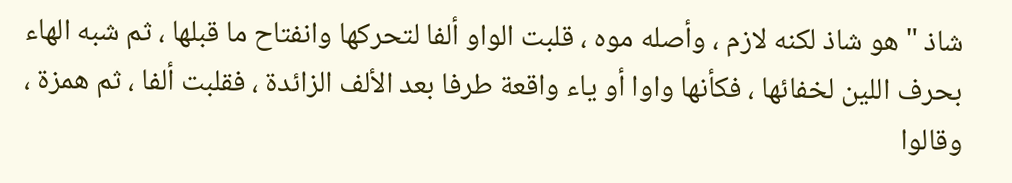شاذ " هو شاذ لكنه لازم ، وأصله موه ، قلبت الواو ألفا لتحركها وانفتاح ما قبلها ، ثم شبه الهاء بحرف اللين لخفائها ، فكأنها واوا أو ياء واقعة طرفا بعد الألف الزائدة ، فقلبت ألفا ، ثم همزة ، وقالوا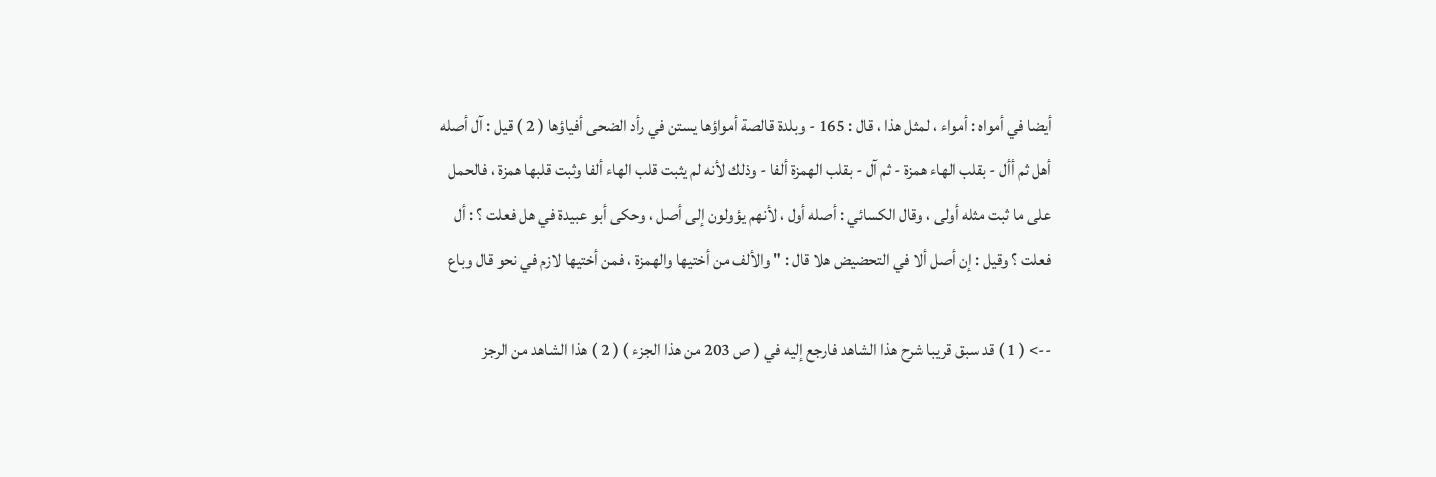أيضا في أمواه : أمواء ، لمثل هذا ، قال : 165 - وبلدة قالصة أمواؤها يستن في رأد الضحى أفياؤها ( 2 ) قيل : آل أصله أهل ثم أأل - بقلب الهاء همزة - ثم آل - بقلب الهمزة ألفا - وذلك لأنه لم يثبت قلب الهاء ألفا وثبت قلبها همزة ، فالحمل على ما ثبت مثله أولى ، وقال الكسائي : أصله أول ، لأنهم يؤولون إلى أصل ، وحكى أبو عبيدة في هل فعلت ؟ : أل فعلت ؟ وقيل : إن أصل ألا في التحضيض هلا قال : " والألف من أختيها والهمزة ، فمن أختيها لازم في نحو قال وباع

--> ( 1 ) قد سبق قريبا شرح هذا الشاهد فارجع إليه في ( ص 203 من هذا الجزء ) ( 2 ) هذا الشاهد من الرجز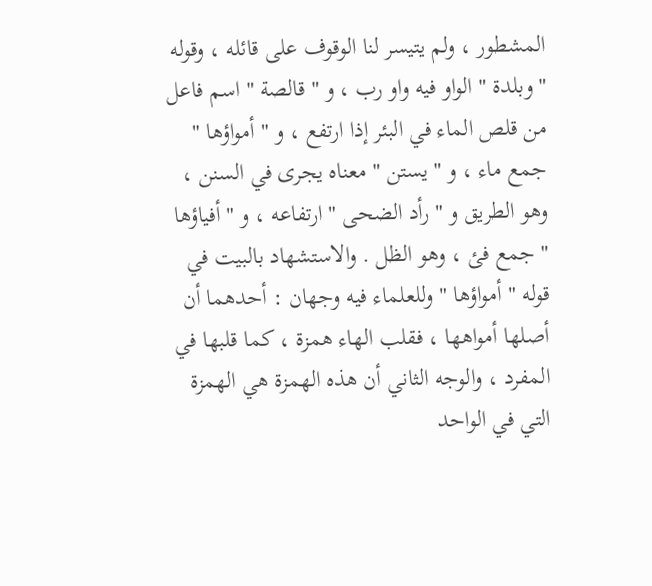المشطور ، ولم يتيسر لنا الوقوف على قائله ، وقوله " وبلدة " الواو فيه واو رب ، و " قالصة " اسم فاعل من قلص الماء في البئر إذا ارتفع ، و " أمواؤها " جمع ماء ، و " يستن " معناه يجرى في السنن ، وهو الطريق و " رأد الضحى " ارتفاعه ، و " أفياؤها " جمع فئ ، وهو الظل . والاستشهاد بالبيت في قوله " أمواؤها " وللعلماء فيه وجهان : أحدهما أن أصلها أمواهها ، فقلب الهاء همزة ، كما قلبها في المفرد ، والوجه الثاني أن هذه الهمزة هي الهمزة التي في الواحد